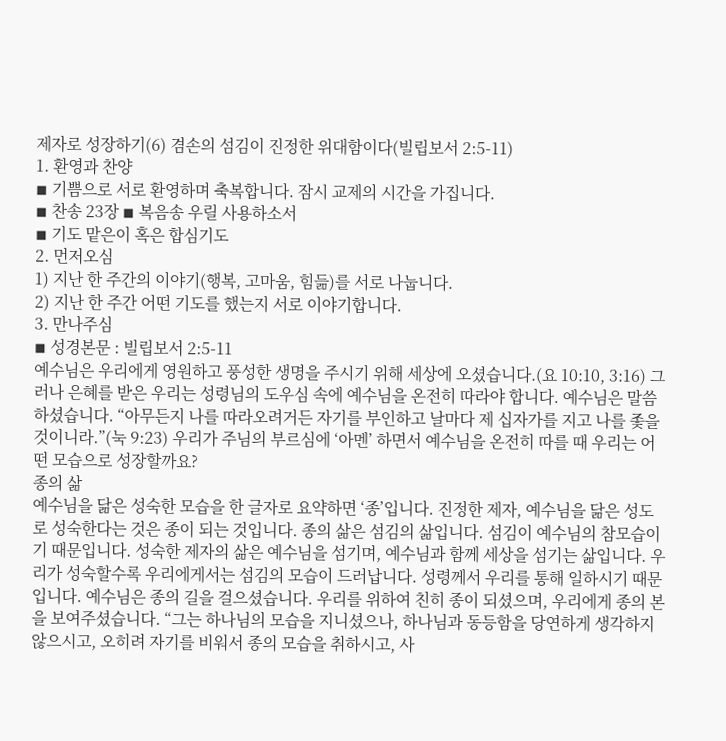제자로 성장하기(6) 겸손의 섬김이 진정한 위대함이다(빌립보서 2:5-11)
1. 환영과 찬양
◾ 기쁨으로 서로 환영하며 축복합니다. 잠시 교제의 시간을 가집니다.
◾ 찬송 23장 ◾ 복음송 우릴 사용하소서
◾ 기도 맡은이 혹은 합심기도
2. 먼저오심
1) 지난 한 주간의 이야기(행복, 고마움, 힘듦)를 서로 나눕니다.
2) 지난 한 주간 어떤 기도를 했는지 서로 이야기합니다.
3. 만나주심
◾ 성경본문 : 빌립보서 2:5-11
예수님은 우리에게 영원하고 풍성한 생명을 주시기 위해 세상에 오셨습니다.(요 10:10, 3:16) 그러나 은혜를 받은 우리는 성령님의 도우심 속에 예수님을 온전히 따라야 합니다. 예수님은 말씀하셨습니다. “아무든지 나를 따라오려거든 자기를 부인하고 날마다 제 십자가를 지고 나를 좇을 것이니라.”(눅 9:23) 우리가 주님의 부르심에 ‘아멘’ 하면서 예수님을 온전히 따를 때 우리는 어떤 모습으로 성장할까요?
종의 삶
예수님을 닮은 성숙한 모습을 한 글자로 요약하면 ‘종’입니다. 진정한 제자, 예수님을 닮은 성도로 성숙한다는 것은 종이 되는 것입니다. 종의 삶은 섬김의 삶입니다. 섬김이 예수님의 참모습이기 때문입니다. 성숙한 제자의 삶은 예수님을 섬기며, 예수님과 함께 세상을 섬기는 삶입니다. 우리가 성숙할수록 우리에게서는 섬김의 모습이 드러납니다. 성령께서 우리를 통해 일하시기 때문입니다. 예수님은 종의 길을 걸으셨습니다. 우리를 위하여 친히 종이 되셨으며, 우리에게 종의 본을 보여주셨습니다. “그는 하나님의 모습을 지니셨으나, 하나님과 동등함을 당연하게 생각하지 않으시고, 오히려 자기를 비워서 종의 모습을 취하시고, 사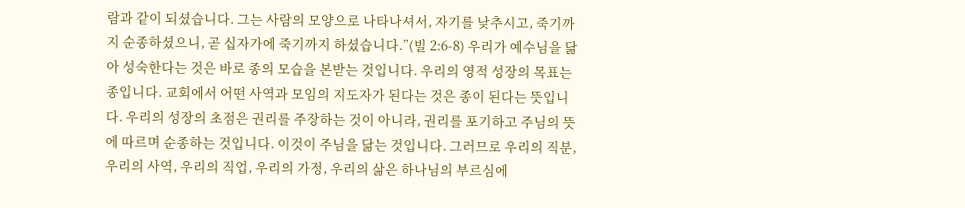람과 같이 되셨습니다. 그는 사람의 모양으로 나타나셔서, 자기를 낮추시고, 죽기까지 순종하셨으니, 곧 십자가에 죽기까지 하셨습니다.”(빌 2:6-8) 우리가 예수님을 닮아 성숙한다는 것은 바로 종의 모습을 본받는 것입니다. 우리의 영적 성장의 목표는 종입니다. 교회에서 어떤 사역과 모임의 지도자가 된다는 것은 종이 된다는 뜻입니다. 우리의 성장의 초점은 권리를 주장하는 것이 아니라, 권리를 포기하고 주님의 뜻에 따르며 순종하는 것입니다. 이것이 주님을 닮는 것입니다. 그러므로 우리의 직분, 우리의 사역, 우리의 직업, 우리의 가정, 우리의 삶은 하나님의 부르심에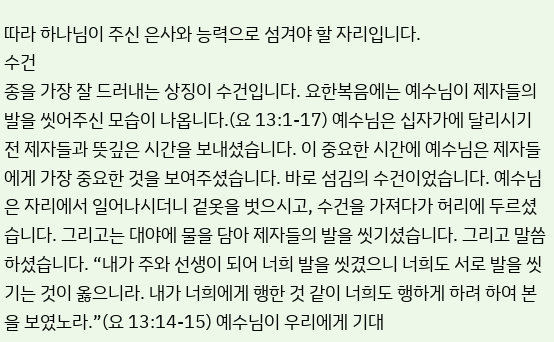따라 하나님이 주신 은사와 능력으로 섬겨야 할 자리입니다.
수건
종을 가장 잘 드러내는 상징이 수건입니다. 요한복음에는 예수님이 제자들의 발을 씻어주신 모습이 나옵니다.(요 13:1-17) 예수님은 십자가에 달리시기 전 제자들과 뜻깊은 시간을 보내셨습니다. 이 중요한 시간에 예수님은 제자들에게 가장 중요한 것을 보여주셨습니다. 바로 섬김의 수건이었습니다. 예수님은 자리에서 일어나시더니 겉옷을 벗으시고, 수건을 가져다가 허리에 두르셨습니다. 그리고는 대야에 물을 담아 제자들의 발을 씻기셨습니다. 그리고 말씀하셨습니다. “내가 주와 선생이 되어 너희 발을 씻겼으니 너희도 서로 발을 씻기는 것이 옳으니라. 내가 너희에게 행한 것 같이 너희도 행하게 하려 하여 본을 보였노라.”(요 13:14-15) 예수님이 우리에게 기대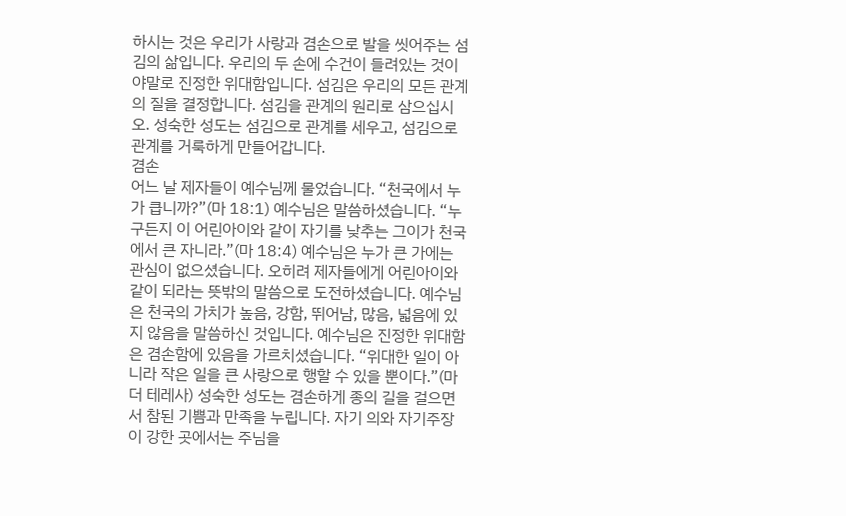하시는 것은 우리가 사랑과 겸손으로 발을 씻어주는 섬김의 삶입니다. 우리의 두 손에 수건이 들려있는 것이야말로 진정한 위대함입니다. 섬김은 우리의 모든 관계의 질을 결정합니다. 섬김을 관계의 원리로 삼으십시오. 성숙한 성도는 섬김으로 관계를 세우고, 섬김으로 관계를 거룩하게 만들어갑니다.
겸손
어느 날 제자들이 예수님께 물었습니다. “천국에서 누가 큽니까?”(마 18:1) 예수님은 말씀하셨습니다. “누구든지 이 어린아이와 같이 자기를 낮추는 그이가 천국에서 큰 자니라.”(마 18:4) 예수님은 누가 큰 가에는 관심이 없으셨습니다. 오히려 제자들에게 어린아이와 같이 되라는 뜻밖의 말씀으로 도전하셨습니다. 예수님은 천국의 가치가 높음, 강함, 뛰어남, 많음, 넓음에 있지 않음을 말씀하신 것입니다. 예수님은 진정한 위대함은 겸손함에 있음을 가르치셨습니다. “위대한 일이 아니라 작은 일을 큰 사랑으로 행할 수 있을 뿐이다.”(마더 테레사) 성숙한 성도는 겸손하게 종의 길을 걸으면서 참된 기쁨과 만족을 누립니다. 자기 의와 자기주장이 강한 곳에서는 주님을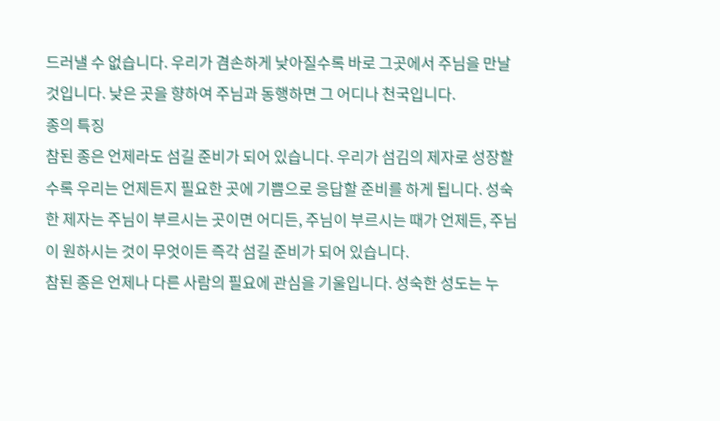드러낼 수 없습니다. 우리가 겸손하게 낮아질수록 바로 그곳에서 주님을 만날 것입니다. 낮은 곳을 향하여 주님과 동행하면 그 어디나 천국입니다.
종의 특징
참된 종은 언제라도 섬길 준비가 되어 있습니다. 우리가 섬김의 제자로 성장할수록 우리는 언제든지 필요한 곳에 기쁨으로 응답할 준비를 하게 됩니다. 성숙한 제자는 주님이 부르시는 곳이면 어디든, 주님이 부르시는 때가 언제든, 주님이 원하시는 것이 무엇이든 즉각 섬길 준비가 되어 있습니다.
참된 종은 언제나 다른 사람의 필요에 관심을 기울입니다. 성숙한 성도는 누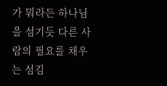가 뭐라든 하나님을 섬기듯 다른 사람의 필요를 채우는 섬김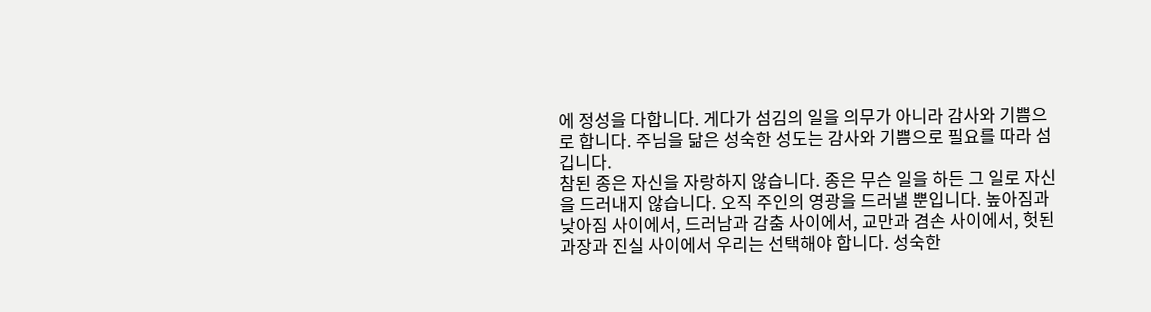에 정성을 다합니다. 게다가 섬김의 일을 의무가 아니라 감사와 기쁨으로 합니다. 주님을 닮은 성숙한 성도는 감사와 기쁨으로 필요를 따라 섬깁니다.
참된 종은 자신을 자랑하지 않습니다. 종은 무슨 일을 하든 그 일로 자신을 드러내지 않습니다. 오직 주인의 영광을 드러낼 뿐입니다. 높아짐과 낮아짐 사이에서, 드러남과 감춤 사이에서, 교만과 겸손 사이에서, 헛된 과장과 진실 사이에서 우리는 선택해야 합니다. 성숙한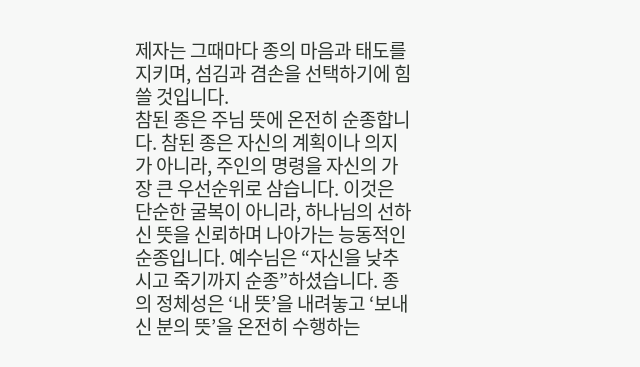제자는 그때마다 종의 마음과 태도를 지키며, 섬김과 겸손을 선택하기에 힘쓸 것입니다.
참된 종은 주님 뜻에 온전히 순종합니다. 참된 종은 자신의 계획이나 의지가 아니라, 주인의 명령을 자신의 가장 큰 우선순위로 삼습니다. 이것은 단순한 굴복이 아니라, 하나님의 선하신 뜻을 신뢰하며 나아가는 능동적인 순종입니다. 예수님은 “자신을 낮추시고 죽기까지 순종”하셨습니다. 종의 정체성은 ‘내 뜻’을 내려놓고 ‘보내신 분의 뜻’을 온전히 수행하는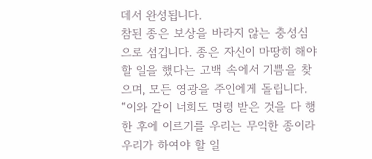데서 완성됩니다.
참된 종은 보상을 바라지 않는 충성심으로 섬깁니다. 종은 자신이 마땅히 해야 할 일을 했다는 고백 속에서 기쁨을 찾으며, 모든 영광을 주인에게 돌립니다. “이와 같이 너희도 명령 받은 것을 다 행한 후에 이르기를 우리는 무익한 종이라 우리가 하여야 할 일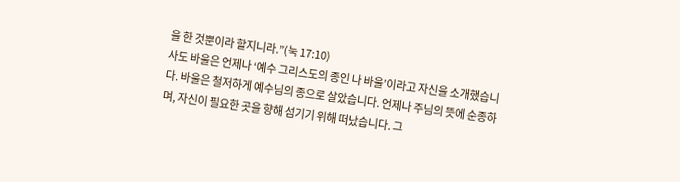을 한 것뿐이라 할지니라.”(눅 17:10)
사도 바울은 언제나 ‘예수 그리스도의 종인 나 바울’이라고 자신을 소개했습니다. 바울은 철저하게 예수님의 종으로 살았습니다. 언제나 주님의 뜻에 순종하며, 자신이 필요한 곳을 향해 섬기기 위해 떠났습니다. 그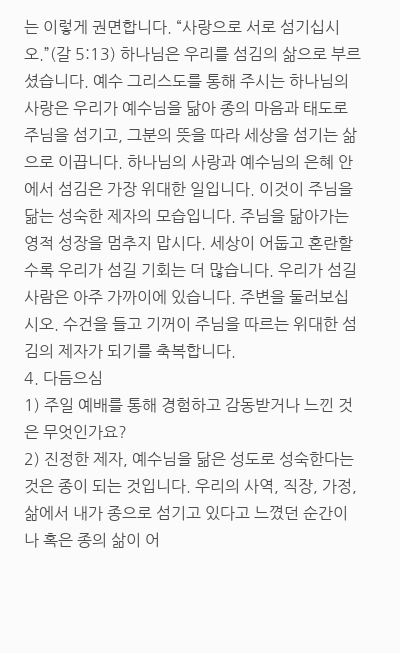는 이렇게 권면합니다. “사랑으로 서로 섬기십시오.”(갈 5:13) 하나님은 우리를 섬김의 삶으로 부르셨습니다. 예수 그리스도를 통해 주시는 하나님의 사랑은 우리가 예수님을 닮아 종의 마음과 태도로 주님을 섬기고, 그분의 뜻을 따라 세상을 섬기는 삶으로 이끕니다. 하나님의 사랑과 예수님의 은혜 안에서 섬김은 가장 위대한 일입니다. 이것이 주님을 닮는 성숙한 제자의 모습입니다. 주님을 닮아가는 영적 성장을 멈추지 맙시다. 세상이 어둡고 혼란할수록 우리가 섬길 기회는 더 많습니다. 우리가 섬길 사람은 아주 가까이에 있습니다. 주변을 둘러보십시오. 수건을 들고 기꺼이 주님을 따르는 위대한 섬김의 제자가 되기를 축복합니다.
4. 다듬으심
1) 주일 예배를 통해 경험하고 감동받거나 느낀 것은 무엇인가요?
2) 진정한 제자, 예수님을 닮은 성도로 성숙한다는 것은 종이 되는 것입니다. 우리의 사역, 직장, 가정, 삶에서 내가 종으로 섬기고 있다고 느꼈던 순간이나 혹은 종의 삶이 어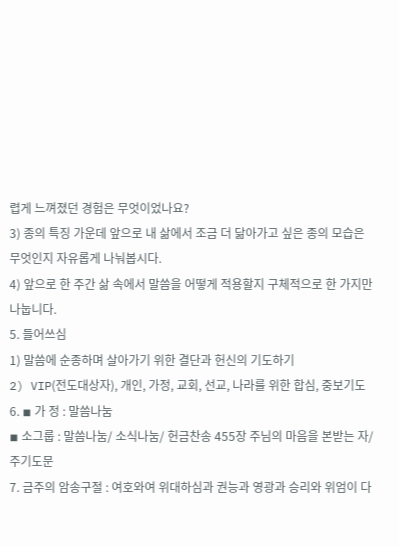렵게 느껴졌던 경험은 무엇이었나요?
3) 종의 특징 가운데 앞으로 내 삶에서 조금 더 닮아가고 싶은 종의 모습은 무엇인지 자유롭게 나눠봅시다.
4) 앞으로 한 주간 삶 속에서 말씀을 어떻게 적용할지 구체적으로 한 가지만 나눕니다.
5. 들어쓰심
1) 말씀에 순종하며 살아가기 위한 결단과 헌신의 기도하기
2) VIP(전도대상자), 개인, 가정, 교회, 선교, 나라를 위한 합심, 중보기도
6. ◾ 가 정 : 말씀나눔
◾ 소그룹 : 말씀나눔/ 소식나눔/ 헌금찬송 455장 주님의 마음을 본받는 자/ 주기도문
7. 금주의 암송구절 : 여호와여 위대하심과 권능과 영광과 승리와 위엄이 다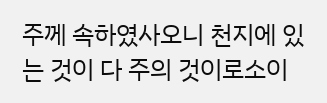주께 속하였사오니 천지에 있는 것이 다 주의 것이로소이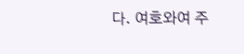다. 여호와여 주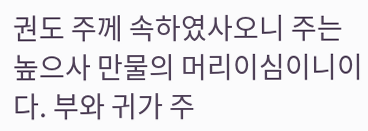권도 주께 속하였사오니 주는 높으사 만물의 머리이심이니이다. 부와 귀가 주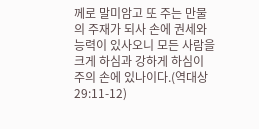께로 말미암고 또 주는 만물의 주재가 되사 손에 권세와 능력이 있사오니 모든 사람을 크게 하심과 강하게 하심이 주의 손에 있나이다.(역대상 29:11-12)